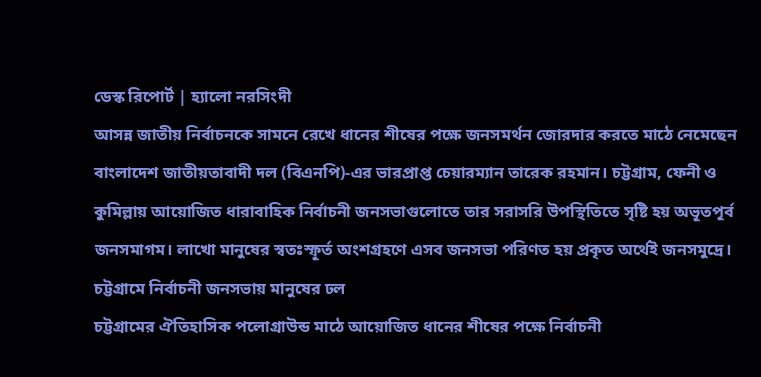ডেস্ক রিপোর্ট | হ্যালো নরসিংদী
আসন্ন জাতীয় নির্বাচনকে সামনে রেখে ধানের শীষের পক্ষে জনসমর্থন জোরদার করতে মাঠে নেমেছেন বাংলাদেশ জাতীয়তাবাদী দল (বিএনপি)-এর ভারপ্রাপ্ত চেয়ারম্যান তারেক রহমান। চট্টগ্রাম, ফেনী ও কুমিল্লায় আয়োজিত ধারাবাহিক নির্বাচনী জনসভাগুলোতে তার সরাসরি উপস্থিতিতে সৃষ্টি হয় অভূতপূর্ব জনসমাগম। লাখো মানুষের স্বতঃস্ফূর্ত অংশগ্রহণে এসব জনসভা পরিণত হয় প্রকৃত অর্থেই জনসমুদ্রে।
চট্টগ্রামে নির্বাচনী জনসভায় মানুষের ঢল
চট্টগ্রামের ঐতিহাসিক পলোগ্রাউন্ড মাঠে আয়োজিত ধানের শীষের পক্ষে নির্বাচনী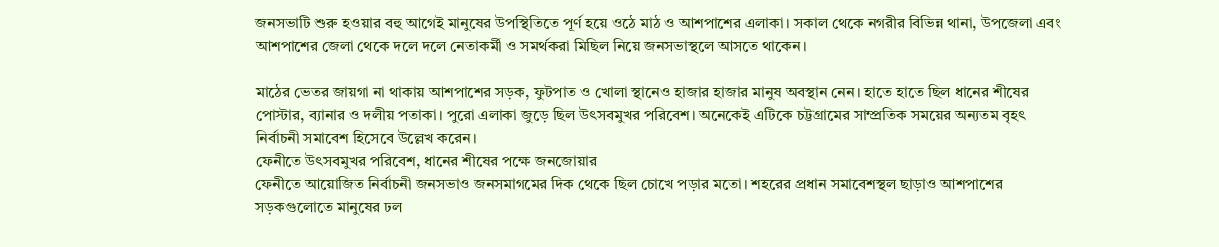জনসভাটি শুরু হওয়ার বহু আগেই মানুষের উপস্থিতিতে পূর্ণ হয়ে ওঠে মাঠ ও আশপাশের এলাকা। সকাল থেকে নগরীর বিভিন্ন থানা, উপজেলা এবং আশপাশের জেলা থেকে দলে দলে নেতাকর্মী ও সমর্থকরা মিছিল নিয়ে জনসভাস্থলে আসতে থাকেন।

মাঠের ভেতর জায়গা না থাকায় আশপাশের সড়ক, ফুটপাত ও খোলা স্থানেও হাজার হাজার মানুষ অবস্থান নেন। হাতে হাতে ছিল ধানের শীষের পোস্টার, ব্যানার ও দলীয় পতাকা। পুরো এলাকা জুড়ে ছিল উৎসবমুখর পরিবেশ। অনেকেই এটিকে চট্টগ্রামের সাম্প্রতিক সময়ের অন্যতম বৃহৎ নির্বাচনী সমাবেশ হিসেবে উল্লেখ করেন।
ফেনীতে উৎসবমুখর পরিবেশ, ধানের শীষের পক্ষে জনজোয়ার
ফেনীতে আয়োজিত নির্বাচনী জনসভাও জনসমাগমের দিক থেকে ছিল চোখে পড়ার মতো। শহরের প্রধান সমাবেশস্থল ছাড়াও আশপাশের সড়কগুলোতে মানুষের ঢল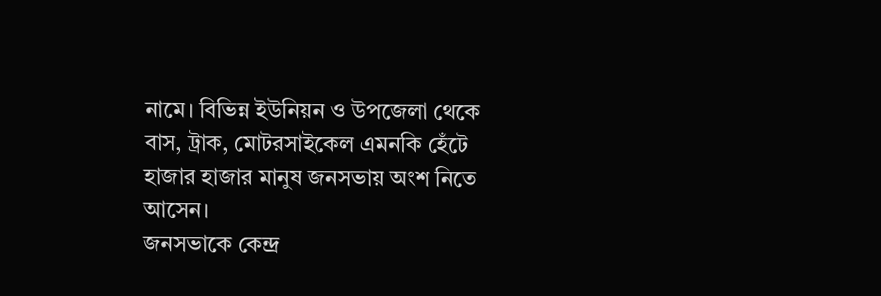নামে। বিভিন্ন ইউনিয়ন ও উপজেলা থেকে বাস, ট্রাক, মোটরসাইকেল এমনকি হেঁটে হাজার হাজার মানুষ জনসভায় অংশ নিতে আসেন।
জনসভাকে কেন্দ্র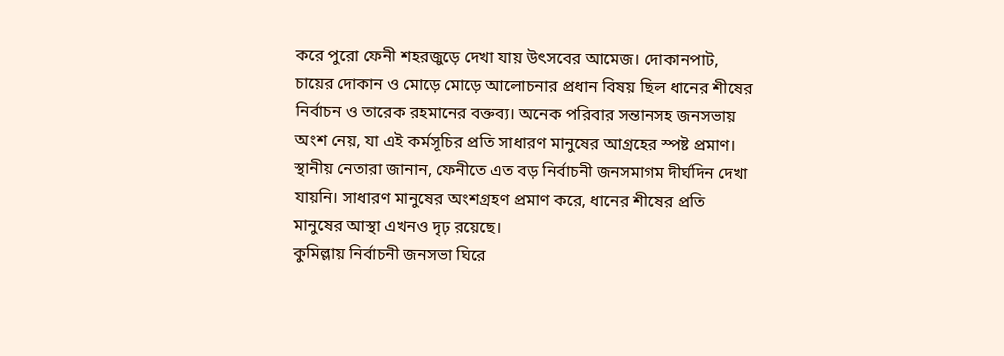করে পুরো ফেনী শহরজুড়ে দেখা যায় উৎসবের আমেজ। দোকানপাট, চায়ের দোকান ও মোড়ে মোড়ে আলোচনার প্রধান বিষয় ছিল ধানের শীষের নির্বাচন ও তারেক রহমানের বক্তব্য। অনেক পরিবার সন্তানসহ জনসভায় অংশ নেয়, যা এই কর্মসূচির প্রতি সাধারণ মানুষের আগ্রহের স্পষ্ট প্রমাণ।
স্থানীয় নেতারা জানান, ফেনীতে এত বড় নির্বাচনী জনসমাগম দীর্ঘদিন দেখা যায়নি। সাধারণ মানুষের অংশগ্রহণ প্রমাণ করে, ধানের শীষের প্রতি মানুষের আস্থা এখনও দৃঢ় রয়েছে।
কুমিল্লায় নির্বাচনী জনসভা ঘিরে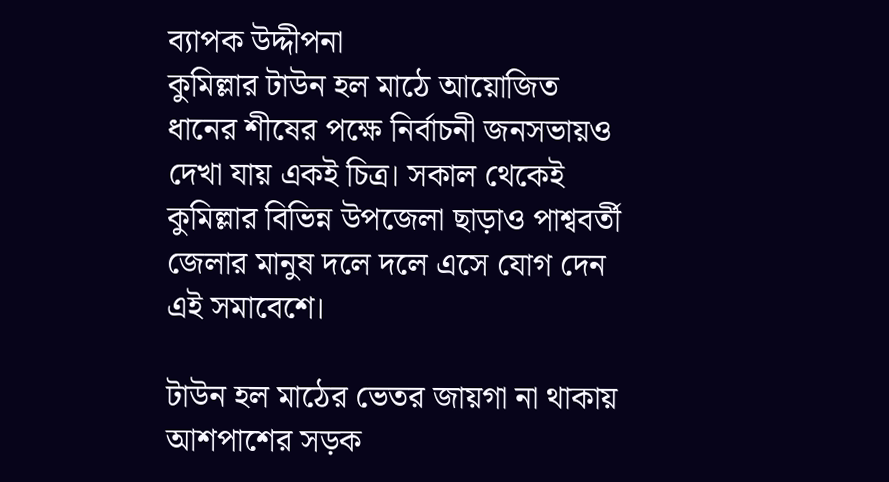ব্যাপক উদ্দীপনা
কুমিল্লার টাউন হল মাঠে আয়োজিত ধানের শীষের পক্ষে নির্বাচনী জনসভায়ও দেখা যায় একই চিত্র। সকাল থেকেই কুমিল্লার বিভিন্ন উপজেলা ছাড়াও পাশ্ববর্তী জেলার মানুষ দলে দলে এসে যোগ দেন এই সমাবেশে।

টাউন হল মাঠের ভেতর জায়গা না থাকায় আশপাশের সড়ক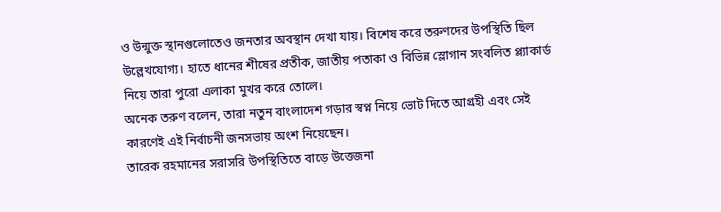ও উন্মুক্ত স্থানগুলোতেও জনতার অবস্থান দেখা যায়। বিশেষ করে তরুণদের উপস্থিতি ছিল উল্লেখযোগ্য। হাতে ধানের শীষের প্রতীক, জাতীয় পতাকা ও বিভিন্ন স্লোগান সংবলিত প্ল্যাকার্ড নিয়ে তারা পুরো এলাকা মুখর করে তোলে।
অনেক তরুণ বলেন, তারা নতুন বাংলাদেশ গড়ার স্বপ্ন নিয়ে ভোট দিতে আগ্রহী এবং সেই কারণেই এই নির্বাচনী জনসভায় অংশ নিয়েছেন।
তারেক রহমানের সরাসরি উপস্থিতিতে বাড়ে উত্তেজনা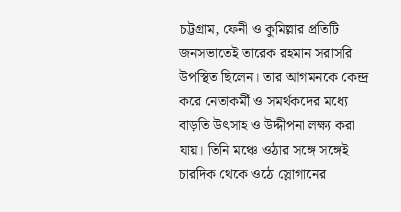চট্টগ্রাম, ফেনী ও কুমিল্লার প্রতিটি জনসভাতেই তারেক রহমান সরাসরি উপস্থিত ছিলেন। তার আগমনকে কেন্দ্র করে নেতাকর্মী ও সমর্থকদের মধ্যে বাড়তি উৎসাহ ও উদ্দীপনা লক্ষ্য করা যায়। তিনি মঞ্চে ওঠার সঙ্গে সঙ্গেই চারদিক থেকে ওঠে স্লোগানের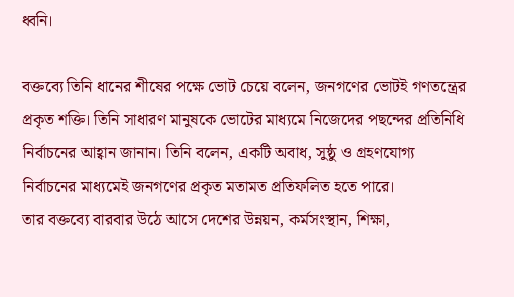ধ্বনি।

বক্তব্যে তিনি ধানের শীষের পক্ষে ভোট চেয়ে বলেন, জনগণের ভোটই গণতন্ত্রের প্রকৃত শক্তি। তিনি সাধারণ মানুষকে ভোটের মাধ্যমে নিজেদের পছন্দের প্রতিনিধি নির্বাচনের আহ্বান জানান। তিনি বলেন, একটি অবাধ, সুষ্ঠু ও গ্রহণযোগ্য নির্বাচনের মাধ্যমেই জনগণের প্রকৃত মতামত প্রতিফলিত হতে পারে।
তার বক্তব্যে বারবার উঠে আসে দেশের উন্নয়ন, কর্মসংস্থান, শিক্ষা,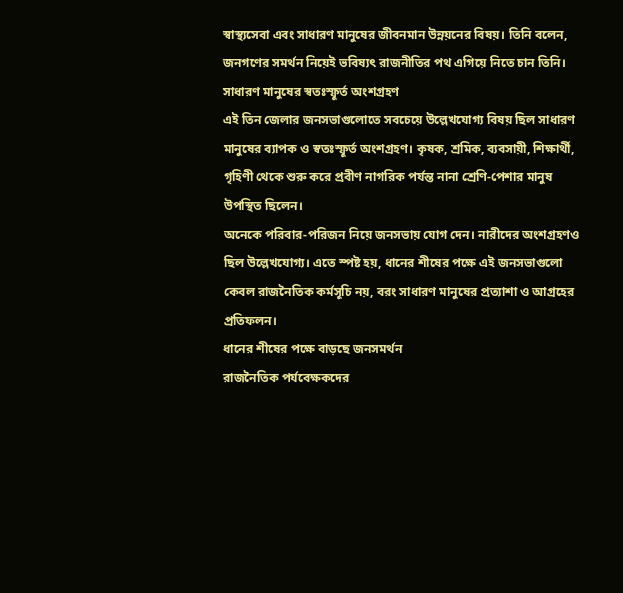স্বাস্থ্যসেবা এবং সাধারণ মানুষের জীবনমান উন্নয়নের বিষয়। তিনি বলেন, জনগণের সমর্থন নিয়েই ভবিষ্যৎ রাজনীতির পথ এগিয়ে নিতে চান তিনি।
সাধারণ মানুষের স্বতঃস্ফূর্ত অংশগ্রহণ
এই তিন জেলার জনসভাগুলোতে সবচেয়ে উল্লেখযোগ্য বিষয় ছিল সাধারণ মানুষের ব্যাপক ও স্বতঃস্ফূর্ত অংশগ্রহণ। কৃষক, শ্রমিক, ব্যবসায়ী, শিক্ষার্থী, গৃহিণী থেকে শুরু করে প্রবীণ নাগরিক পর্যন্ত নানা শ্রেণি-পেশার মানুষ উপস্থিত ছিলেন।
অনেকে পরিবার-পরিজন নিয়ে জনসভায় যোগ দেন। নারীদের অংশগ্রহণও ছিল উল্লেখযোগ্য। এতে স্পষ্ট হয়, ধানের শীষের পক্ষে এই জনসভাগুলো কেবল রাজনৈতিক কর্মসূচি নয়, বরং সাধারণ মানুষের প্রত্যাশা ও আগ্রহের প্রতিফলন।
ধানের শীষের পক্ষে বাড়ছে জনসমর্থন
রাজনৈতিক পর্যবেক্ষকদের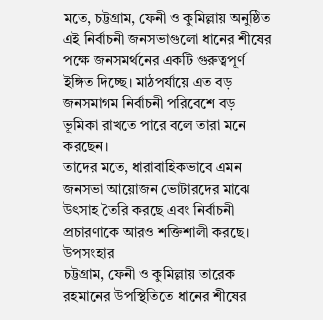মতে, চট্টগ্রাম, ফেনী ও কুমিল্লায় অনুষ্ঠিত এই নির্বাচনী জনসভাগুলো ধানের শীষের পক্ষে জনসমর্থনের একটি গুরুত্বপূর্ণ ইঙ্গিত দিচ্ছে। মাঠপর্যায়ে এত বড় জনসমাগম নির্বাচনী পরিবেশে বড় ভূমিকা রাখতে পারে বলে তারা মনে করছেন।
তাদের মতে, ধারাবাহিকভাবে এমন জনসভা আয়োজন ভোটারদের মাঝে উৎসাহ তৈরি করছে এবং নির্বাচনী প্রচারণাকে আরও শক্তিশালী করছে।
উপসংহার
চট্টগ্রাম, ফেনী ও কুমিল্লায় তারেক রহমানের উপস্থিতিতে ধানের শীষের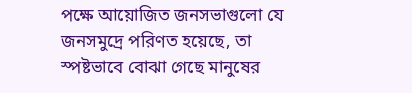পক্ষে আয়োজিত জনসভাগুলো যে জনসমুদ্রে পরিণত হয়েছে, তা স্পষ্টভাবে বোঝা গেছে মানুষের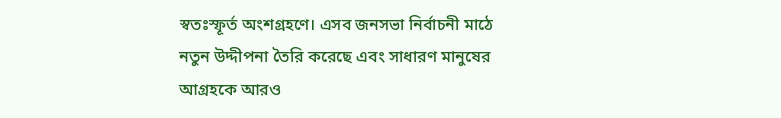স্বতঃস্ফূর্ত অংশগ্রহণে। এসব জনসভা নির্বাচনী মাঠে নতুন উদ্দীপনা তৈরি করেছে এবং সাধারণ মানুষের আগ্রহকে আরও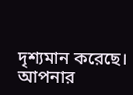দৃশ্যমান করেছে।
আপনার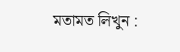মতামত লিখুন :